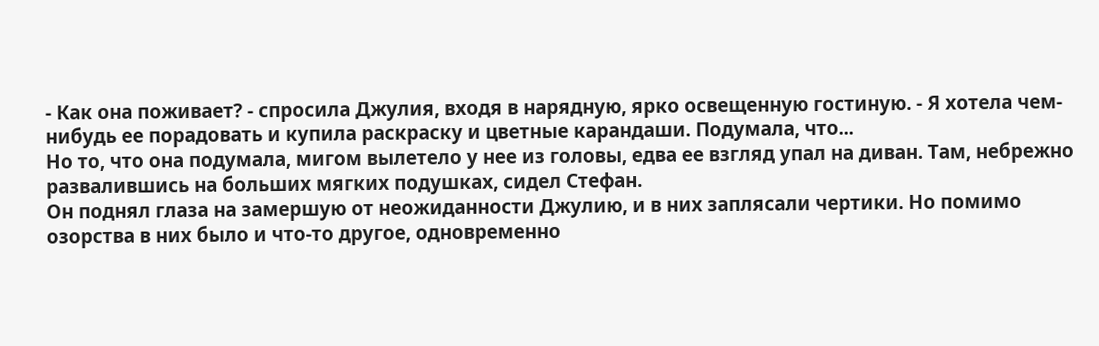- Как она поживает? - спросила Джулия, входя в нарядную, ярко освещенную гостиную. - Я хотела чем-нибудь ее порадовать и купила раскраску и цветные карандаши. Подумала, что...
Но то, что она подумала, мигом вылетело у нее из головы, едва ее взгляд упал на диван. Там, небрежно развалившись на больших мягких подушках, сидел Стефан.
Он поднял глаза на замершую от неожиданности Джулию, и в них заплясали чертики. Но помимо озорства в них было и что-то другое, одновременно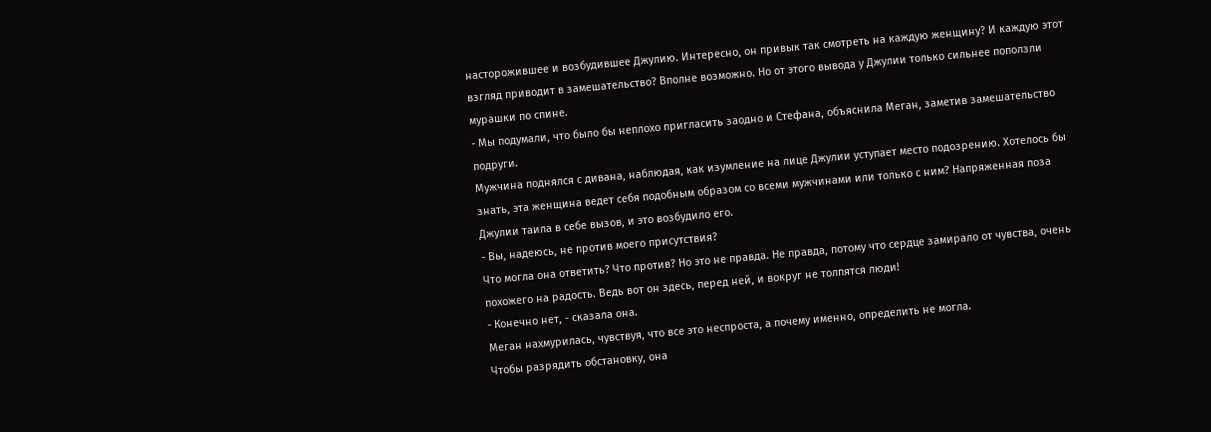насторожившее и возбудившее Джулию. Интересно, он привык так смотреть на каждую женщину? И каждую этот взгляд приводит в замешательство? Вполне возможно. Но от этого вывода у Джулии только сильнее поползли мурашки по спине.
- Мы подумали, что было бы неплохо пригласить заодно и Стефана, объяснила Меган, заметив замешательство подруги.
Мужчина поднялся с дивана, наблюдая, как изумление на лице Джулии уступает место подозрению. Хотелось бы знать, эта женщина ведет себя подобным образом со всеми мужчинами или только с ним? Напряженная поза Джулии таила в себе вызов, и это возбудило его.
- Вы, надеюсь, не против моего присутствия?
Что могла она ответить? Что против? Но это не правда. Не правда, потому что сердце замирало от чувства, очень похожего на радость. Ведь вот он здесь, перед ней, и вокруг не толпятся люди!
- Конечно нет, - сказала она.
Меган нахмурилась, чувствуя, что все это неспроста, а почему именно, определить не могла.
Чтобы разрядить обстановку, она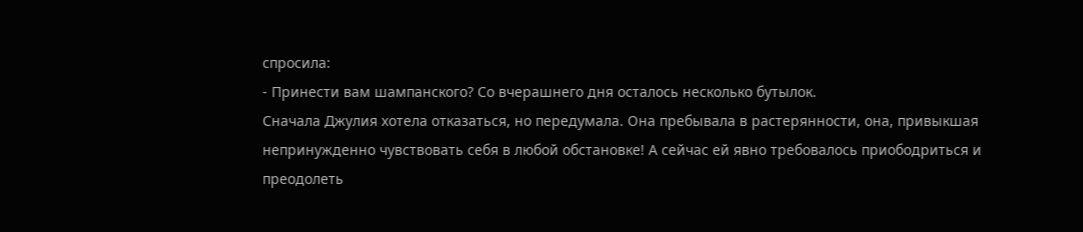спросила:
- Принести вам шампанского? Со вчерашнего дня осталось несколько бутылок.
Сначала Джулия хотела отказаться, но передумала. Она пребывала в растерянности, она, привыкшая непринужденно чувствовать себя в любой обстановке! А сейчас ей явно требовалось приободриться и преодолеть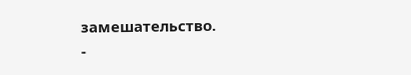замешательство.
-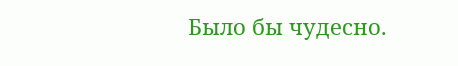Было бы чудесно.